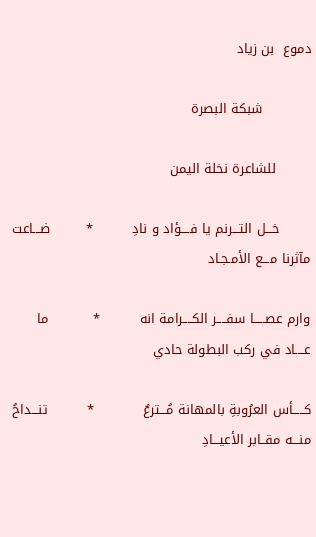دموع  بن زياد

           شبكة البصرة

        للشاعرة نخلة اليمن

       خـــل التـــرنم يا فــــؤاد و نادِ         *        ضـــاعت مآثرنا مـــع الأمـجـاد

وارم عصـــــا سفــــر الكــــرامة انه         *          ما عــــاد في ركب البطولة حادي

كـــــأس العرُوبةِ بالمهانة مُـــترعٌ           *         تنـــداحُ منـــه مقــابر الأعيـــادِ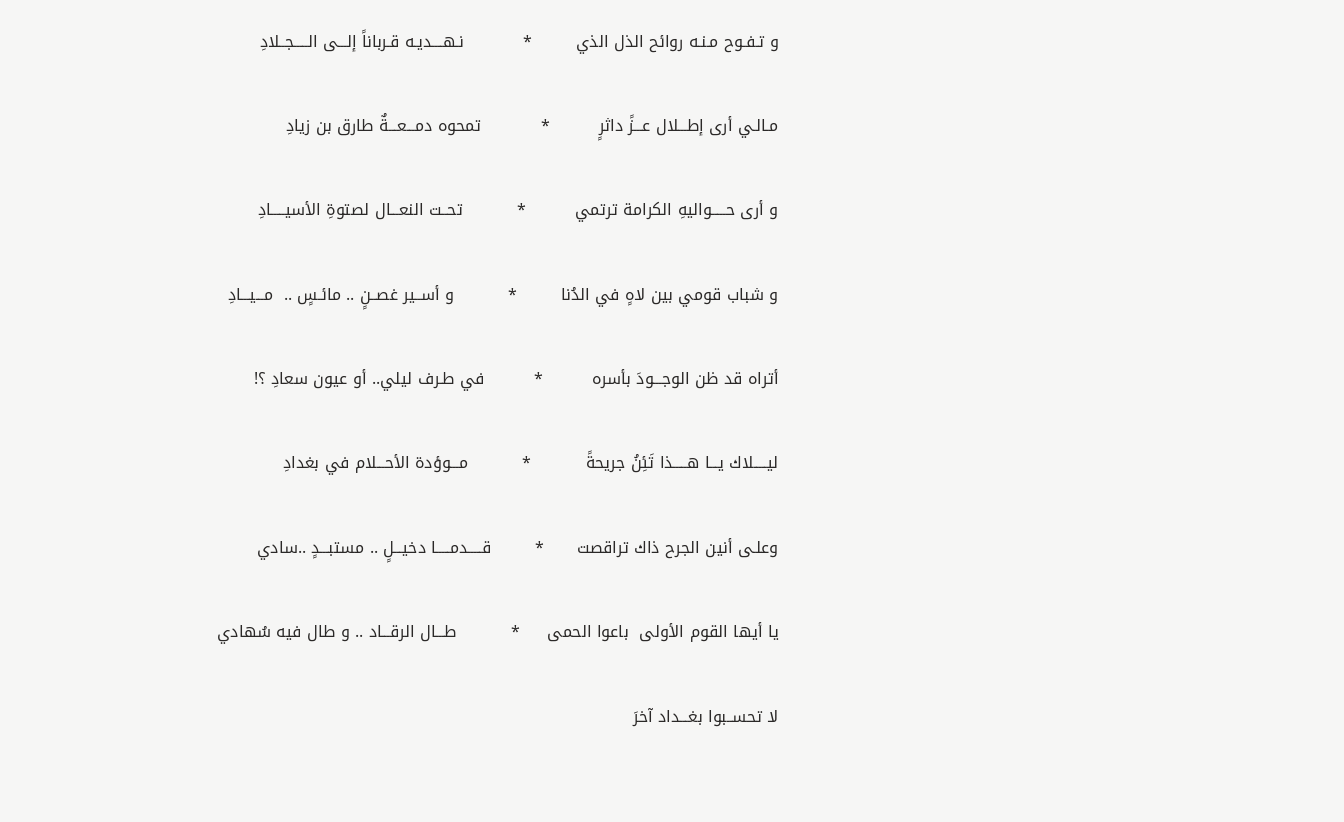و تـفـوح مـنـه روائح الذل الذي        *           نـهــــديـه قـرباناً إلـــى الـــــجــلادِ

مـالـي أرى إطـــلال عـــزً داثرٍ         *           تمحوه دمـــعـــةٌ طارق بن زيادِ

و أرى حـــــواليهِ الكرامة ترتمي         *          تحــت النعـــال لصتوةِ الأسيـــــادِ

و شباب قومي بين لاهٍ في الدُنا        *          و أســير غصــنٍ .. مائـسٍ ..  مـــيـــادِ

أتراه قد ظن الوجـــودَ بأسره         *         في طـرف ليلي.. أو عيون سعادِ ؟!

ليـــــلاك يـــا هـــــذا تَئِنُ جريحةً          *          مـــوؤدة الأحـــلام في بغدادِ

وعلـى أنين الجرح ذاك تراقصت      *        قـــــدمـــــا دخيـــلٍ .. مستبـــدٍ ..سادي

يا أيها القوم الأولى  باعوا الحمى     *          طـــال الرقـــاد .. و طال فيه سُهادي

لا تحســبوا بغـــداد آخرَ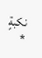نكبةٍ          *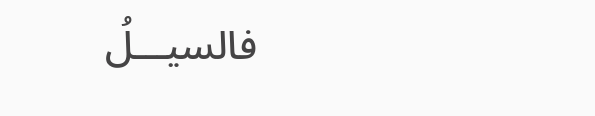فالسيـــلُ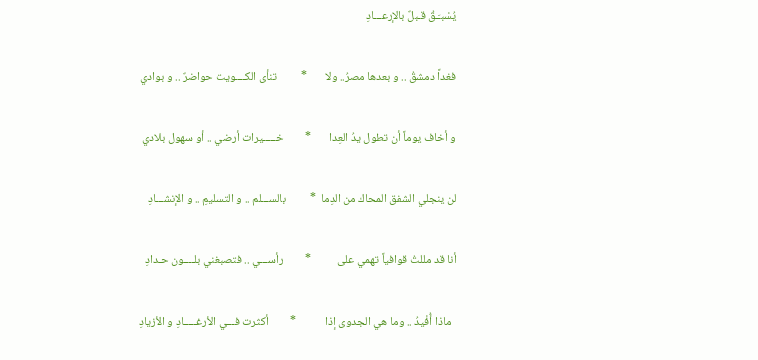يُسْبـَـقُ قـبلٌ بالإرعـــادِ

فغداً دمشقُ .. و بعدها مصرُ.. ولا       *         تنأى الكــــويت حواضرٌ .. و بوادي

و أخاف يوماً أن تطول يدُ العِدا       *        خـــــيرات أرضي .. أو سهول بلادي

لن ينجلي الشفق المحاك من الدِما  *         بالســـلم .. و التسليمِ .. و الإنشـــادِ

أنا قد مللتُ قوافياً تهمي على          *        رأســـي .. فتصبغني بلــــون حـدادِ

  ماذا أُفْيدُ .. وما هي الجدوى إذا           *        أكثرت فـــي الأرغـــــادِ و الأزيادِ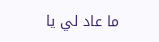ما عاد لي يا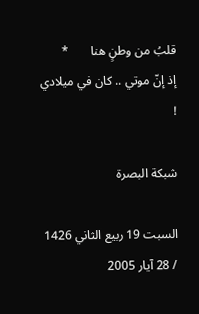قلبُ من وطنٍ هنا       *          إذ إنّ موتي .. كان في ميلادي !

شبكة البصرة

السبت 19 ربيع الثاني 1426 / 28 آيار 2005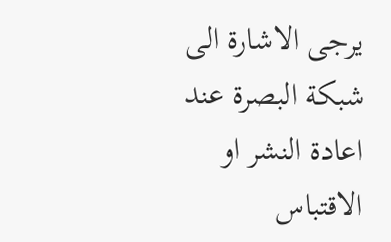يرجى الاشارة الى شبكة البصرة عند اعادة النشر او الاقتباس